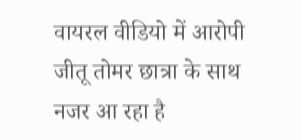वायरल वीडियो में आरोपी जीतू तोमर छात्रा के साथ नजर आ रहा है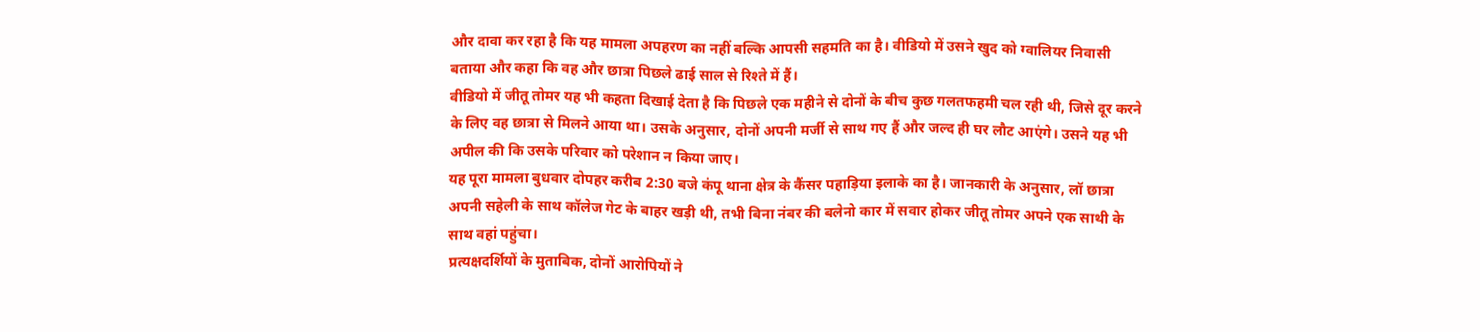और दावा कर रहा है कि यह मामला अपहरण का नहीं बल्कि आपसी सहमति का है। वीडियो में उसने खुद को ग्वालियर निवासी बताया और कहा कि वह और छात्रा पिछले ढाई साल से रिश्ते में हैं।
वीडियो में जीतू तोमर यह भी कहता दिखाई देता है कि पिछले एक महीने से दोनों के बीच कुछ गलतफहमी चल रही थी, जिसे दूर करने के लिए वह छात्रा से मिलने आया था। उसके अनुसार, दोनों अपनी मर्जी से साथ गए हैं और जल्द ही घर लौट आएंगे। उसने यह भी अपील की कि उसके परिवार को परेशान न किया जाए।
यह पूरा मामला बुधवार दोपहर करीब 2:30 बजे कंपू थाना क्षेत्र के कैंसर पहाड़िया इलाके का है। जानकारी के अनुसार, लॉ छात्रा अपनी सहेली के साथ कॉलेज गेट के बाहर खड़ी थी, तभी बिना नंबर की बलेनो कार में सवार होकर जीतू तोमर अपने एक साथी के साथ वहां पहुंचा।
प्रत्यक्षदर्शियों के मुताबिक, दोनों आरोपियों ने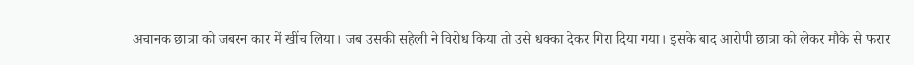अचानक छात्रा को जबरन कार में खींच लिया। जब उसकी सहेली ने विरोध किया तो उसे धक्का देकर गिरा दिया गया। इसके बाद आरोपी छात्रा को लेकर मौके से फरार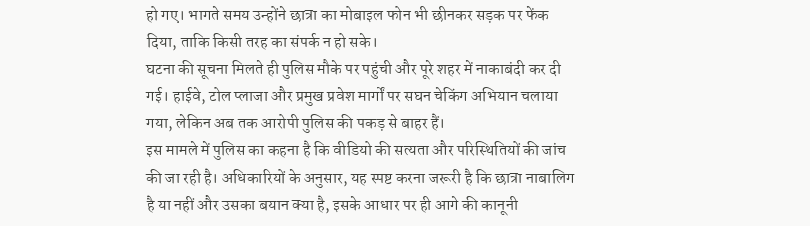हो गए। भागते समय उन्होंने छात्रा का मोबाइल फोन भी छीनकर सड़क पर फेंक दिया, ताकि किसी तरह का संपर्क न हो सके।
घटना की सूचना मिलते ही पुलिस मौके पर पहुंची और पूरे शहर में नाकाबंदी कर दी गई। हाईवे, टोल प्लाजा और प्रमुख प्रवेश मार्गों पर सघन चेकिंग अभियान चलाया गया, लेकिन अब तक आरोपी पुलिस की पकड़ से बाहर हैं।
इस मामले में पुलिस का कहना है कि वीडियो की सत्यता और परिस्थितियों की जांच की जा रही है। अधिकारियों के अनुसार, यह स्पष्ट करना जरूरी है कि छात्रा नाबालिग है या नहीं और उसका बयान क्या है, इसके आधार पर ही आगे की कानूनी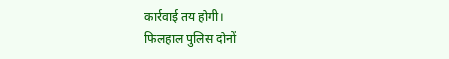कार्रवाई तय होगी।
फिलहाल पुलिस दोनों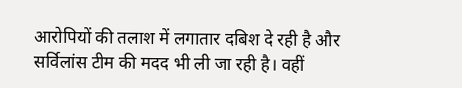आरोपियों की तलाश में लगातार दबिश दे रही है और सर्विलांस टीम की मदद भी ली जा रही है। वहीं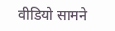वीडियो सामने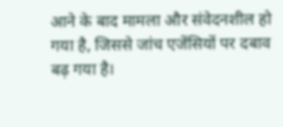आने के बाद मामला और संवेदनशील हो गया है, जिससे जांच एजेंसियों पर दबाव बढ़ गया है।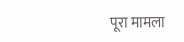पूरा मामला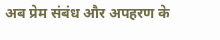अब प्रेम संबंध और अपहरण के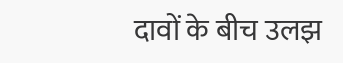दावों के बीच उलझ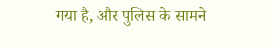गया है, और पुलिस के सामने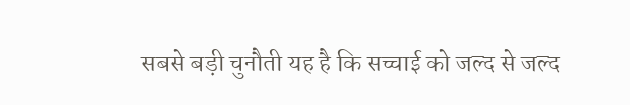सबसे बड़ी चुनौती यह है कि सच्चाई को जल्द से जल्द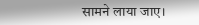सामने लाया जाए।